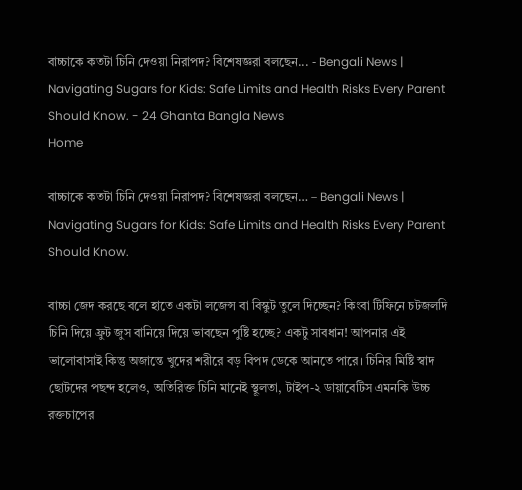বাচ্চাকে কতটা চিনি দেওয়া নিরাপদ? বিশেষজ্ঞরা বলছেন... - Bengali News | Navigating Sugars for Kids: Safe Limits and Health Risks Every Parent Should Know. - 24 Ghanta Bangla News
Home

বাচ্চাকে কতটা চিনি দেওয়া নিরাপদ? বিশেষজ্ঞরা বলছেন… – Bengali News | Navigating Sugars for Kids: Safe Limits and Health Risks Every Parent Should Know.

বাচ্চা জেদ করছে বলে হাতে একটা লজেন্স বা বিস্কুট তুলে দিচ্ছেন? কিংবা টিফিনে চটজলদি চিনি দিয়ে ফ্রুট জুস বানিয়ে দিয়ে ভাবছেন পুষ্টি হচ্ছে? একটু সাবধান! আপনার এই ভালোবাসাই কিন্তু অজান্তে খুদের শরীরে বড় বিপদ ডেকে আনতে পারে। চিনির মিষ্টি স্বাদ ছোটদের পছন্দ হলেও, অতিরিক্ত চিনি মানেই স্থূলতা, টাইপ-২ ডায়াবেটিস এমনকি উচ্চ রক্তচাপের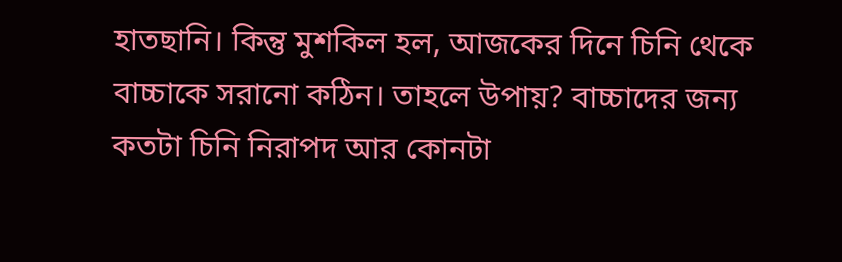হাতছানি। কিন্তু মুশকিল হল, আজকের দিনে চিনি থেকে বাচ্চাকে সরানো কঠিন। তাহলে উপায়? বাচ্চাদের জন্য কতটা চিনি নিরাপদ আর কোনটা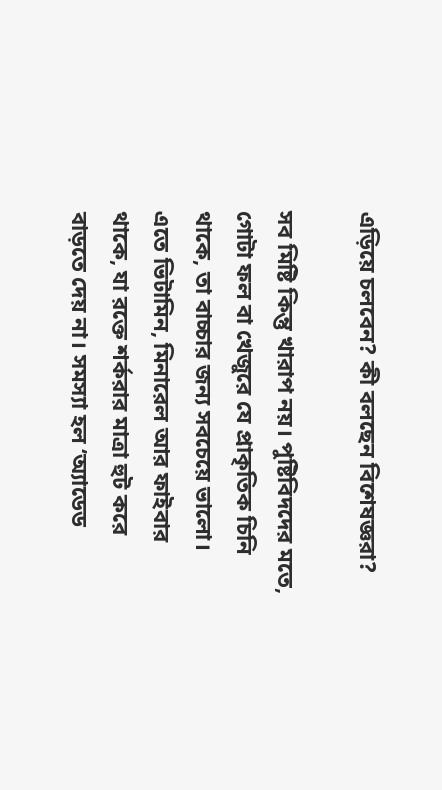এড়িয়ে চলবেন? কী বলছেন বিশেষজ্ঞরা?

সব মিষ্টি কিন্তু খারাপ নয়। পুষ্টিবিদদের মতে, গোটা ফল বা খেজুরে যে প্রাকৃতিক চিনি থাকে, তা বাচ্চার জন্য সবচেয়ে ভালো। এতে ভিটামিন, মিনারেল আর ফাইবার থাকে, যা রক্তে শর্করার মাত্রা হুট করে বাড়তে দেয় না। সমস্যা হল ‘অ্যাডেড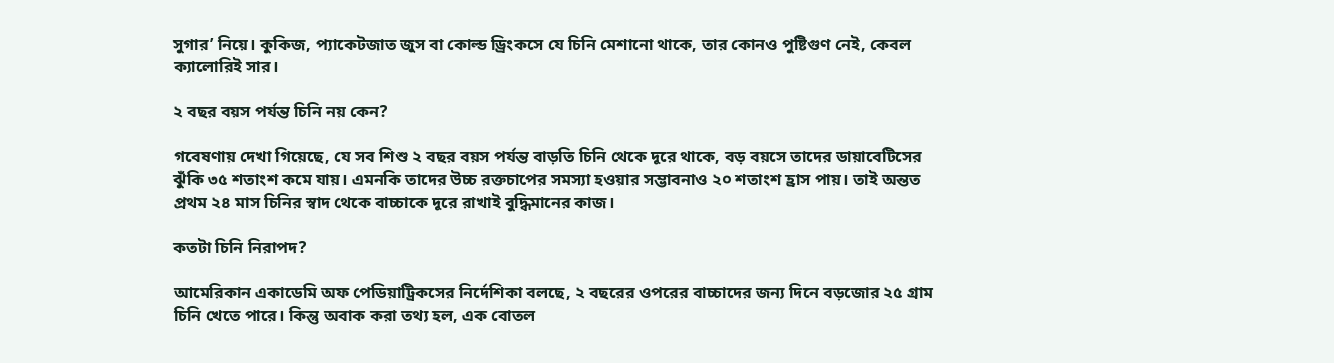সুগার’ নিয়ে। কুকিজ, প্যাকেটজাত জুস বা কোল্ড ড্রিংকসে যে চিনি মেশানো থাকে, তার কোনও পুষ্টিগুণ নেই, কেবল ক্যালোরিই সার।

২ বছর বয়স পর্যন্ত চিনি নয় কেন?

গবেষণায় দেখা গিয়েছে, যে সব শিশু ২ বছর বয়স পর্যন্ত বাড়তি চিনি থেকে দূরে থাকে, বড় বয়সে তাদের ডায়াবেটিসের ঝুঁকি ৩৫ শতাংশ কমে যায়। এমনকি তাদের উচ্চ রক্তচাপের সমস্যা হওয়ার সম্ভাবনাও ২০ শতাংশ হ্রাস পায়। তাই অন্তত প্রথম ২৪ মাস চিনির স্বাদ থেকে বাচ্চাকে দূরে রাখাই বুদ্ধিমানের কাজ।

কতটা চিনি নিরাপদ?

আমেরিকান একাডেমি অফ পেডিয়াট্রিকসের নির্দেশিকা বলছে, ২ বছরের ওপরের বাচ্চাদের জন্য দিনে বড়জোর ২৫ গ্রাম চিনি খেতে পারে। কিন্তু অবাক করা তথ্য হল, এক বোতল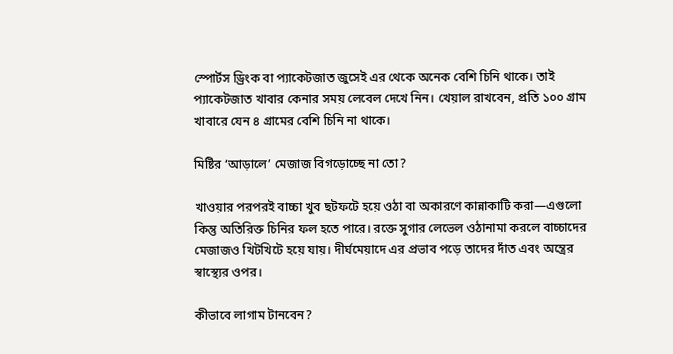স্পোর্টস ড্রিংক বা প্যাকেটজাত জুসেই এর থেকে অনেক বেশি চিনি থাকে। তাই প্যাকেটজাত খাবার কেনার সময় লেবেল দেখে নিন। খেয়াল রাখবেন, প্রতি ১০০ গ্রাম খাবারে যেন ৪ গ্রামের বেশি চিনি না থাকে।

মিষ্টির ‘আড়ালে’ মেজাজ বিগড়োচ্ছে না তো?

খাওয়ার পরপরই বাচ্চা খুব ছটফটে হয়ে ওঠা বা অকারণে কান্নাকাটি করা—এগুলো কিন্তু অতিরিক্ত চিনির ফল হতে পারে। রক্তে সুগার লেভেল ওঠানামা করলে বাচ্চাদের মেজাজও খিটখিটে হয়ে যায়। দীর্ঘমেয়াদে এর প্রভাব পড়ে তাদের দাঁত এবং অন্ত্রের স্বাস্থ্যের ওপর।

কীভাবে লাগাম টানবেন?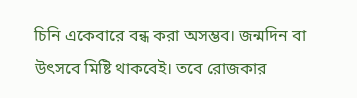চিনি একেবারে বন্ধ করা অসম্ভব। জন্মদিন বা উৎসবে মিষ্টি থাকবেই। তবে রোজকার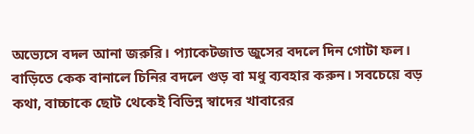অভ্যেসে বদল আনা জরুরি। প্যাকেটজাত জুসের বদলে দিন গোটা ফল। বাড়িতে কেক বানালে চিনির বদলে গুড় বা মধু ব্যবহার করুন। সবচেয়ে বড় কথা, বাচ্চাকে ছোট থেকেই বিভিন্ন স্বাদের খাবারের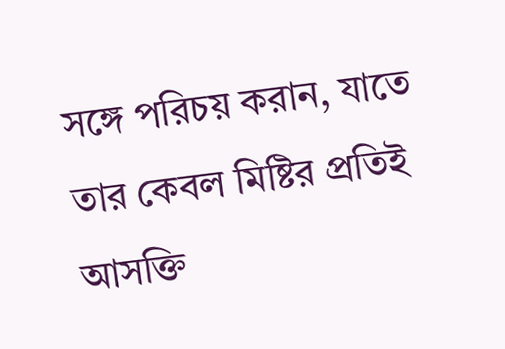সঙ্গে পরিচয় করান, যাতে তার কেবল মিষ্টির প্রতিই আসক্তি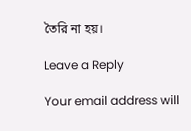তৈরি না হয়।

Leave a Reply

Your email address will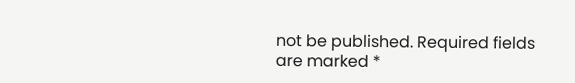not be published. Required fields are marked *